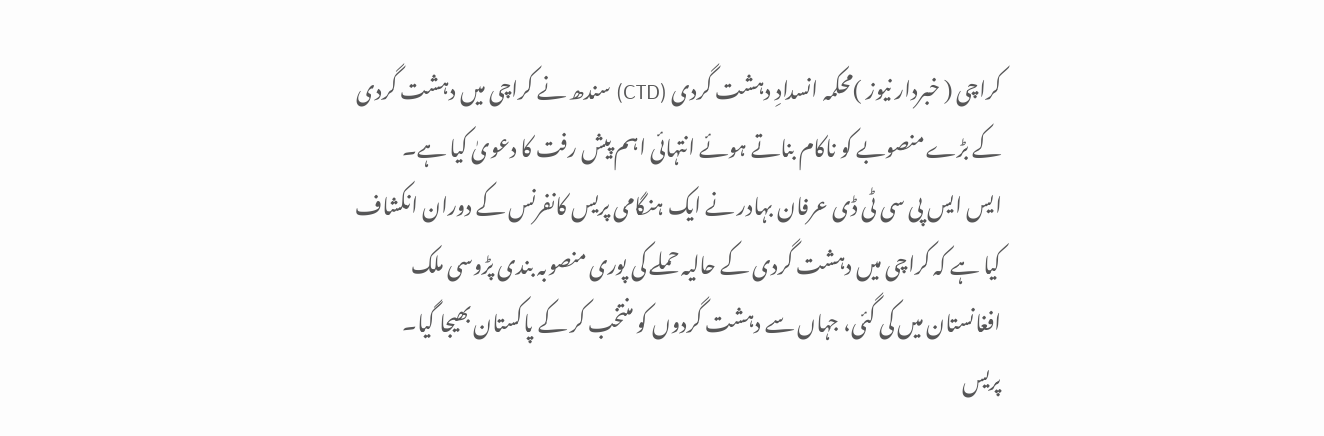کراچی ( خبردار نیوز )محکمہ انسدادِ دہشت گردی (CTD) سندھ نے کراچی میں دہشت گردی کے بڑے منصوبے کو ناکام بناتے ہوئے انتہائی اہم پیش رفت کا دعویٰ کیا ہے۔
ایس ایس پی سی ٹی ڈی عرفان بہادر نے ایک ہنگامی پریس کانفرنس کے دوران انکشاف کیا ہے کہ کراچی میں دہشت گردی کے حالیہ حملے کی پوری منصوبہ بندی پڑوسی ملک افغانستان میں کی گئی، جہاں سے دہشت گردوں کو منتخب کر کے پاکستان بھیجا گیا۔
پریس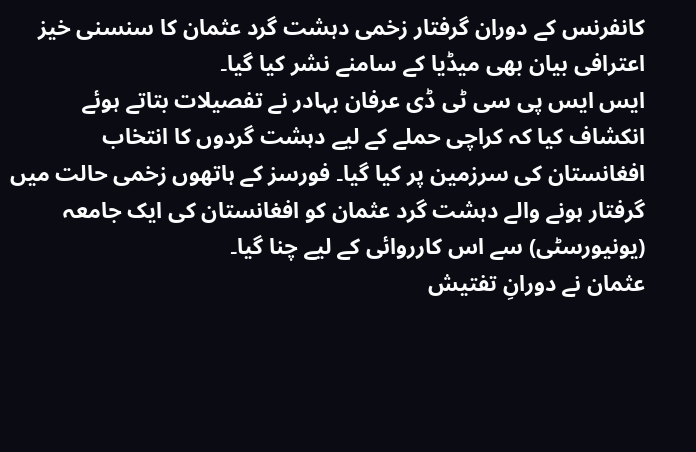کانفرنس کے دوران گرفتار زخمی دہشت گرد عثمان کا سنسنی خیز اعترافی بیان بھی میڈیا کے سامنے نشر کیا گیا۔
ایس ایس پی سی ٹی ڈی عرفان بہادر نے تفصیلات بتاتے ہوئے انکشاف کیا کہ کراچی حملے کے لیے دہشت گردوں کا انتخاب افغانستان کی سرزمين پر کیا گیا۔ فورسز کے ہاتھوں زخمی حالت میں گرفتار ہونے والے دہشت گرد عثمان کو افغانستان کی ایک جامعہ (یونیورسٹی) سے اس کارروائی کے لیے چنا گیا۔
عثمان نے دورانِ تفتیش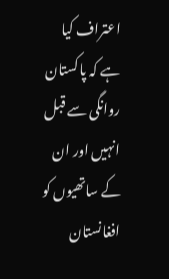اعتراف کیا ہے کہ پاکستان روانگی سے قبل انہیں اور ان کے ساتھیوں کو افغانستان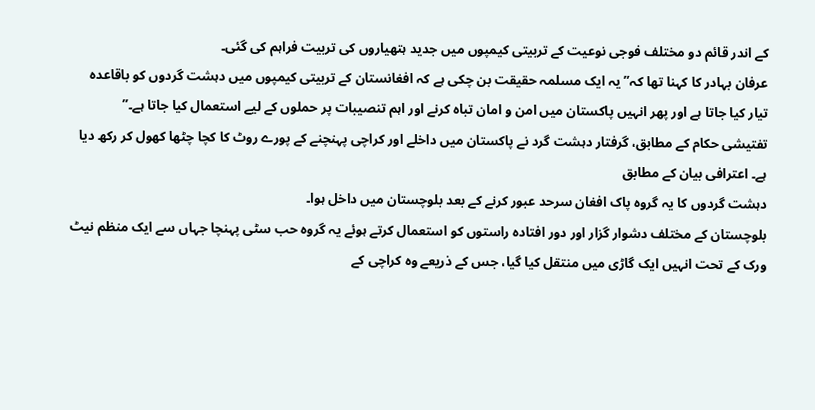کے اندر قائم دو مختلف فوجی نوعیت کے تربیتی کیمپوں میں جدید ہتھیاروں کی تربیت فراہم کی گئی۔
عرفان بہادر کا کہنا تھا کہ”یہ ایک مسلمہ حقیقت بن چکی ہے کہ افغانستان کے تربیتی کیمپوں میں دہشت گردوں کو باقاعدہ تیار کیا جاتا ہے اور پھر انہیں پاکستان میں امن و امان تباہ کرنے اور اہم تنصیبات پر حملوں کے لیے استعمال کیا جاتا ہے۔”
تفتیشی حکام کے مطابق، گرفتار دہشت گرد نے پاکستان میں داخلے اور کراچی پہنچنے کے پورے روٹ کا کچا چٹھا کھول کر رکھ دیا ہے۔ اعترافی بیان کے مطابق
دہشت گردوں کا یہ گروہ پاک افغان سرحد عبور کرنے کے بعد بلوچستان میں داخل ہوا۔
بلوچستان کے مختلف دشوار گزار اور دور افتادہ راستوں کو استعمال کرتے ہوئے یہ گروہ حب سٹی پہنچا جہاں سے ایک منظم نیٹ ورک کے تحت انہیں ایک گاڑی میں منتقل کیا گیا، جس کے ذریعے وہ کراچی کے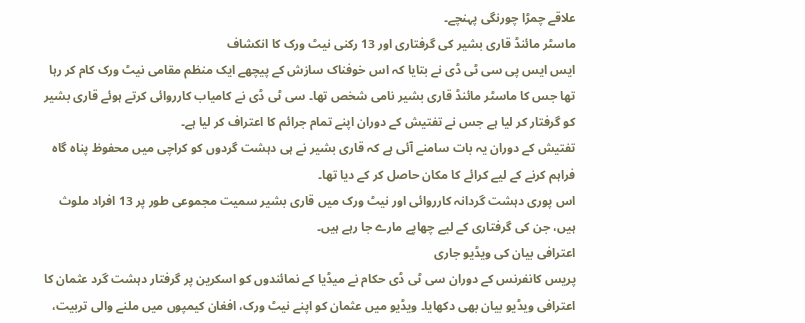علاقے چمڑا چورنگی پہنچے۔
ماسٹر مائنڈ قاری بشیر کی گرفتاری اور 13 رکنی نیٹ ورک کا انکشاف
ایس ایس پی سی ٹی ڈی نے بتایا کہ اس خوفناک سازش کے پیچھے ایک منظم مقامی نیٹ ورک کام کر رہا تھا جس کا ماسٹر مائنڈ قاری بشیر نامی شخص تھا۔ سی ٹی ڈی نے کامیاب کارروائی کرتے ہوئے قاری بشیر کو گرفتار کر لیا ہے جس نے تفتیش کے دوران اپنے تمام جرائم کا اعتراف کر لیا ہے۔
تفتیش کے دوران یہ بات سامنے آئی ہے کہ قاری بشیر نے ہی دہشت گردوں کو کراچی میں محفوظ پناہ گاہ فراہم کرنے کے لیے کرائے کا مکان حاصل کر کے دیا تھا۔
اس پوری دہشت گردانہ کارروائی اور نیٹ ورک میں قاری بشیر سمیت مجموعی طور پر 13 افراد ملوث ہیں، جن کی گرفتاری کے لیے چھاپے مارے جا رہے ہیں۔
اعترافی بیان کی ویڈیو جاری
پریس کانفرنس کے دوران سی ٹی ڈی حکام نے میڈیا کے نمائندوں کو اسکرین پر گرفتار دہشت گرد عثمان کا اعترافی ویڈیو بیان بھی دکھایا۔ ویڈیو میں عثمان کو اپنے نیٹ ورک، افغان کیمپوں میں ملنے والی تربیت،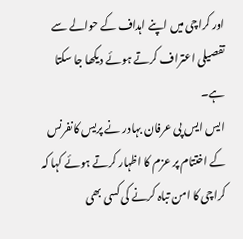اور کراچی میں اپنے اہداف کے حوالے سے تفصیلی اعتراف کرتے ہوئے دیکھا جا سکتا ہے۔
ایس ایس پی عرفان بہادر نے پریس کانفرنس کے اختتام پر عزم کا اظہار کرتے ہوئے کہا کہ کراچی کا امن تباہ کرنے کی کسی بھی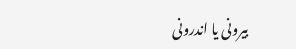بیرونی یا اندرونی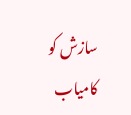سازش کو کامیاب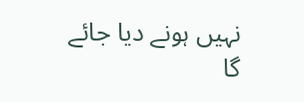نہیں ہونے دیا جائے گا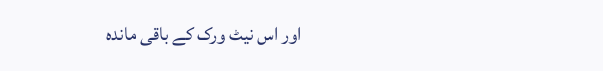اور اس نیٹ ورک کے باقی ماندہ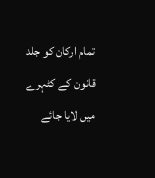تمام ارکان کو جلد قانون کے کٹہرے میں لایا جائے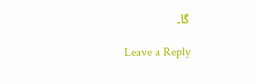گا۔

Leave a Reply